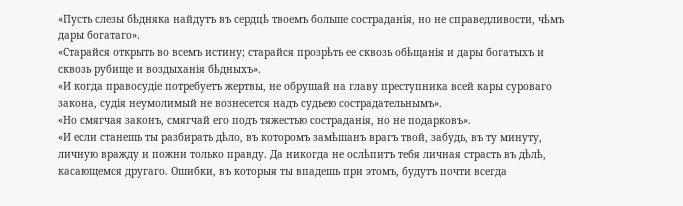«Пусть слезы бѣдняка найдутъ въ сердцѣ твоемъ больше состраданія, но не справедливости, чѣмъ дары богатаго».
«Старайся открыть во всемъ истину; старайся прозрѣть ее сквозь обѣщанія и дары богатыхъ и сквозь рубище и воздыханія бѣдныхъ».
«И когда правосудіе потребуетъ жертвы, не обрушай на главу преступника всей кары суроваго закона, судія неумолимый не вознесется надъ судьею сострадательнымъ».
«Но смягчая законъ, смягчай его подъ тяжестью состраданія, но не подарковъ».
«И если станешь ты разбирать дѣло, въ которомъ замѣшанъ врагъ твой, забудь, въ ту минуту, личную вражду и пожни только правду. Да никогда не ослѣпитъ тебя личная страсть въ дѣлѣ, касающемся другаго. Ошибки, въ которыя ты впадешь при этомъ, будутъ почти всегда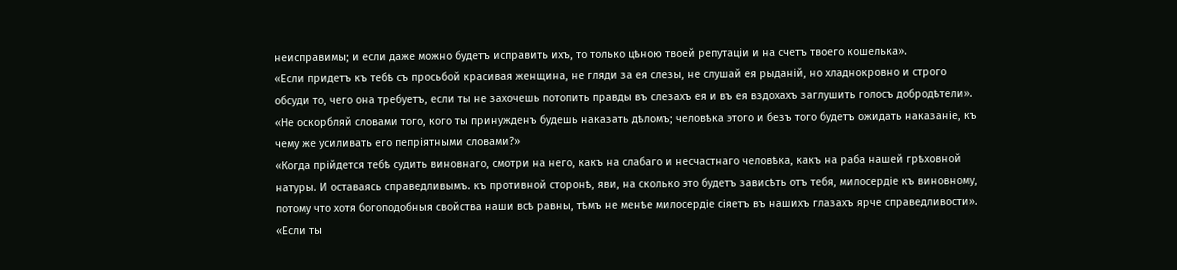неисправимы; и если даже можно будетъ исправить ихъ, то только цѣною твоей репутаціи и на счетъ твоего кошелька».
«Если придетъ къ тебѣ съ просьбой красивая женщина, не гляди за ея слезы, не слушай ея рыданій, но хладнокровно и строго обсуди то, чего она требуетъ, если ты не захочешь потопить правды въ слезахъ ея и въ ея вздохахъ заглушить голосъ добродѣтели».
«Не оскорбляй словами того, кого ты принужденъ будешь наказать дѣломъ; человѣка этого и безъ того будетъ ожидать наказаніе, къ чему же усиливать его пепріятными словами?»
«Когда прійдется тебѣ судить виновнаго, смотри на него, какъ на слабаго и несчастнаго человѣка, какъ на раба нашей грѣховной натуры. И оставаясь справедливымъ. къ противной сторонѣ, яви, на сколько это будетъ зависѣть отъ тебя, милосердіе къ виновному, потому что хотя богоподобныя свойства наши всѣ равны, тѣмъ не менѣе милосердіе сіяетъ въ нашихъ глазахъ ярче справедливости».
«Если ты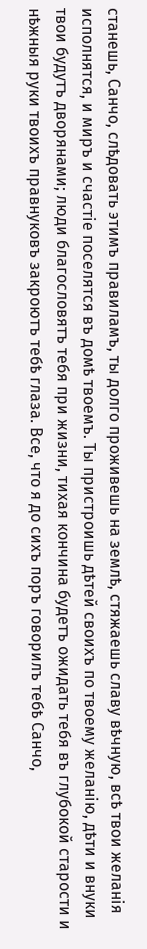станешь, Санчо, слѣдовать этимъ правиламъ, ты долго проживешь на землѣ, стяжаешь славу вѣчную, всѣ твои желанія исполнятся, и миръ и счастіе поселятся въ домѣ твоемъ. Ты пристроишь дѣтей своихъ по твоему желанію, дѣти и внуки твои будутъ дворянами; люди благословятъ тебя при жизни, тихая кончина будетъ ожидать тебя въ глубокой старости и нѣжныя руки твоихъ правнуковъ закроютъ тебѣ глаза. Все, что я до сихъ поръ говорилъ тебѣ Санчо,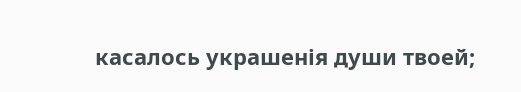касалось украшенія души твоей;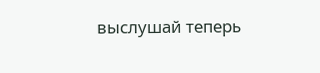выслушай теперь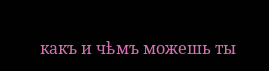какъ и чѣмъ можешь ты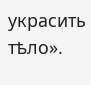украсить тѣло».